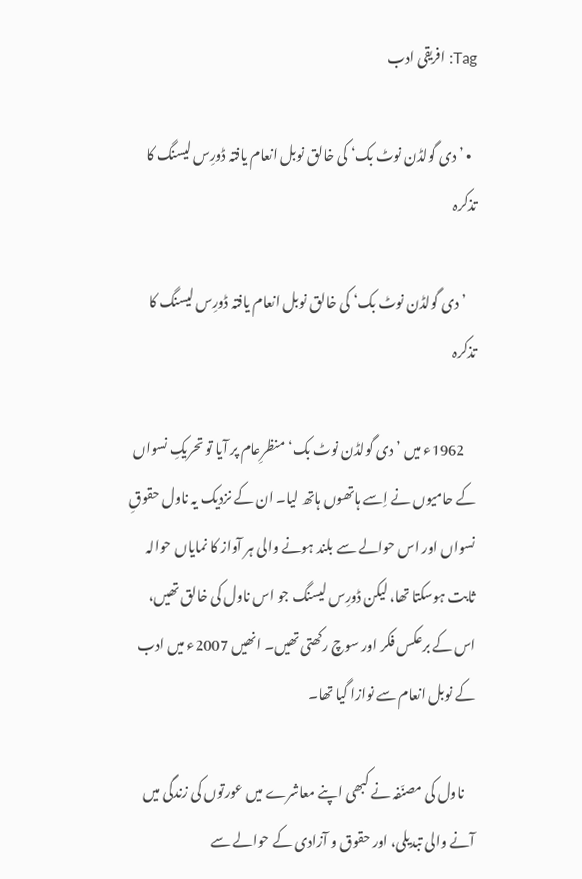Tag: افریقی ادب

  • ’دی گولڈن نوٹ بک‘ کی خالق نوبل انعام یافتہ ڈورِس لیسنگ کا تذکرہ

    ’دی گولڈن نوٹ بک‘ کی خالق نوبل انعام یافتہ ڈورِس لیسنگ کا تذکرہ

    1962ء میں ’دی گولڈن نوٹ بک‘ منظرِعام پر آیا تو تحریکِ نسواں کے حامیوں نے اِسے ہاتھوں ہاتھ لیا۔ ان کے نزدیک یہ ناول حقوقِ‌ نسواں اور اس حوالے سے بلند ہونے والی ہر آواز کا نمایاں حوالہ ثابت ہوسکتا تھا، لیکن ڈورِس لیسنگ جو اس ناول کی خالق تھیں، اس کے برعکس فکر اور سوچ رکھتی تھیں۔ انھیں 2007ء میں‌ ادب کے نوبل انعام سے نوازا گیا تھا۔

    ناول کی مصنّفہ ‌نے کبھی اپنے معاشرے میں عورتوں کی زندگی میں آنے والی تبدیلی، اور حقوق و آزادی کے حوالے سے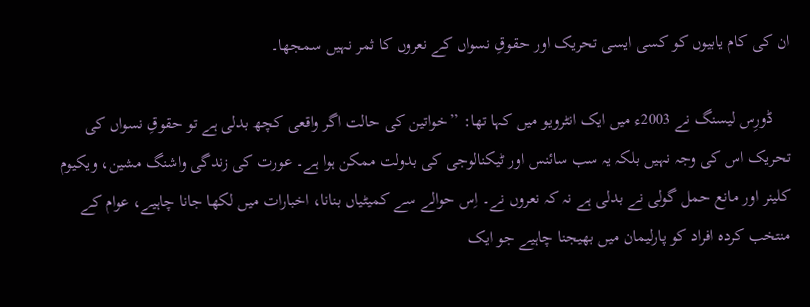ان کی کام یابیوں کو کسی ایسی تحریک اور حقوقِ‌ نسواں‌ کے نعروں کا ثمر نہیں سمجھا۔

    ڈورِس لیسنگ نے 2003ء میں ایک انٹرویو میں کہا تھا: ’’خواتین کی حالت اگر واقعی کچھ بدلی ہے تو حقوقِ نسواں کی تحریک اس کی وجہ نہیں بلکہ یہ سب سائنس اور ٹیکنالوجی کی بدولت ممکن ہوا ہے۔ عورت کی زندگی واشنگ مشین، ویکیوم کلینر اور مانع حمل گولی نے بدلی ہے نہ کہ نعروں نے۔ اِس حوالے سے کمیٹیاں بنانا، اخبارات میں لکھا جانا چاہیے، عوام کے منتخب کردہ افراد کو پارلیمان میں بھیجنا چاہیے جو ایک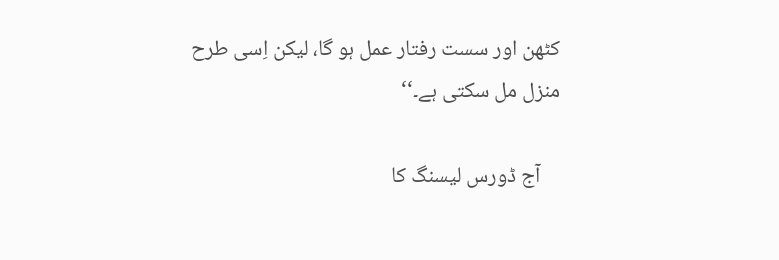کٹھن اور سست رفتار عمل ہو گا، لیکن اِسی طرح منزل مل سکتی ہے۔‘‘

    آج ڈورس لیسنگ کا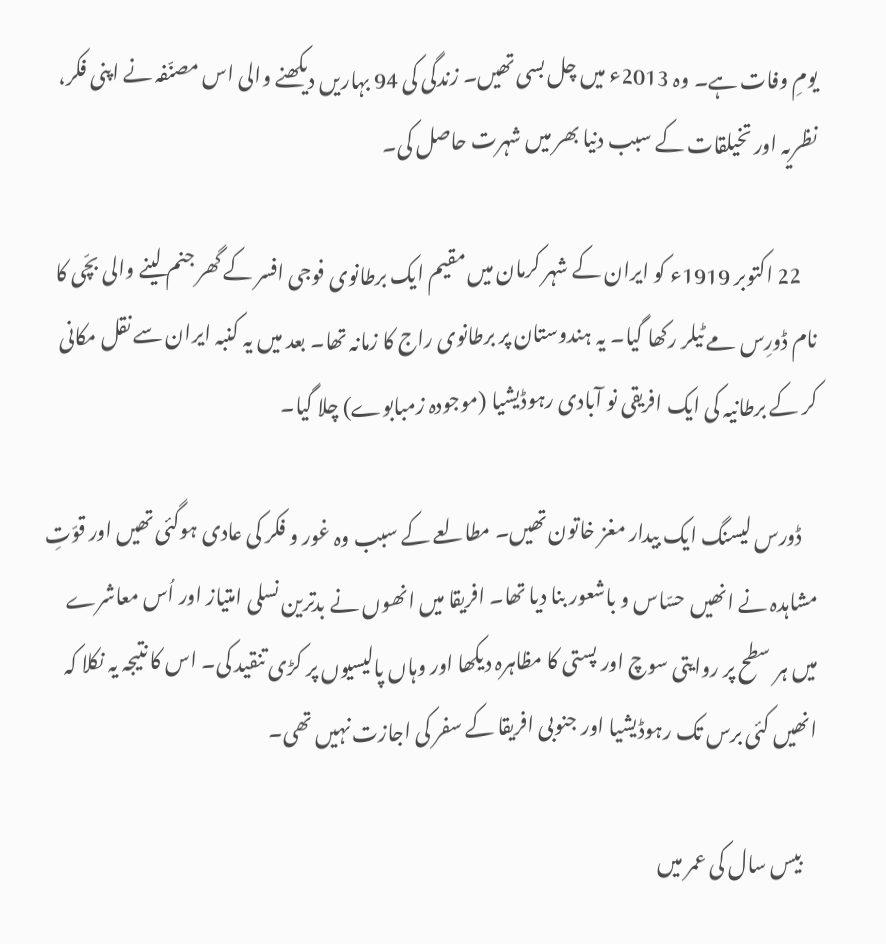یومِ وفات ہے۔ وہ 2013ء میں چل بسی تھیں۔ زندگی کی 94 بہاریں دیکھنے والی اس مصنّفہ نے اپنی فکر، نظریہ اور تخیلقات کے سبب دنیا بھر میں شہرت حاصل کی۔

    22 اکتوبر 1919ء کو ایران کے شہر کرمان میں مقیم ایک برطانوی فوجی افسر کے گھر جنم لینے والی بچّی کا نام ڈورِس مے ٹیلر رکھا گیا۔ یہ ہندوستان پر برطانوی راج کا زمانہ تھا۔ بعد میں یہ کنبہ ایران سے نقل مکانی کر کے برطانیہ کی ایک افریقی نو آبادی رہوڈیشیا (موجودہ زمبابوے) چلا گیا۔

    ڈورس لیسنگ ایک بیدار مغز خاتون تھیں۔ مطالعے کے سبب وہ غور و فکر کی عادی ہوگئی تھیں اور قوّتِ مشاہدہ نے انھیں حسّاس و باشعور بنا دیا تھا۔ افریقا میں انھوں‌ نے بدترین نسلی امتیاز اور اُس معاشرے میں‌ ہر سطح پر روایتی سوچ اور پستی کا مظاہرہ دیکھا اور وہاں‌ پالیسیوں پر کڑی تنقید کی۔ اس کا نتیجہ یہ نکلا کہ انھیں‌ کئی برس تک رہوڈیشیا اور جنوبی افریقا کے سفر کی اجازت نہیں‌ تھی۔

    بیس سال کی عمر میں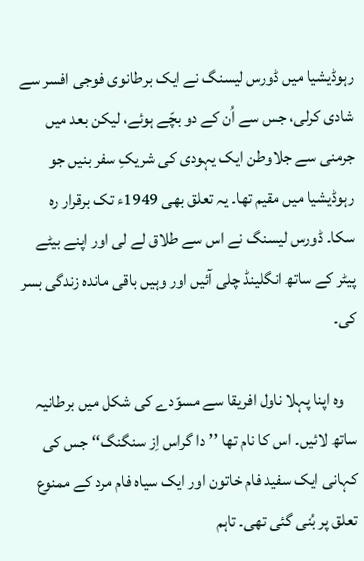رہوڈیشیا میں‌ ڈورس لیسنگ نے ایک برطانوی فوجی افسر سے شادی کرلی، جس سے اُن کے دو بچّے ہوئے، لیکن بعد میں جرمنی سے جلاوطن ایک یہودی کی شریکِ سفر بنیں جو رہوڈیشیا میں مقیم تھا۔ یہ تعلق بھی 1949ء تک برقرار رہ سکا۔ ڈورس لیسنگ نے اس سے طلاق لے لی اور اپنے بیٹے پیٹر کے ساتھ انگلینڈ چلی آئیں اور وہیں باقی ماندہ زندگی بسر کی۔

    وہ اپنا پہلا ناول افریقا سے مسوّدے کی شکل میں برطانیہ ساتھ لائیں۔ اس کا نام تھا ’’دا گراس اِز سنگنگ‘‘ جس کی کہانی ایک سفید فام خاتون اور ایک سیاہ فام مرد کے ممنوع تعلق پر بُنی گئی تھی۔ تاہم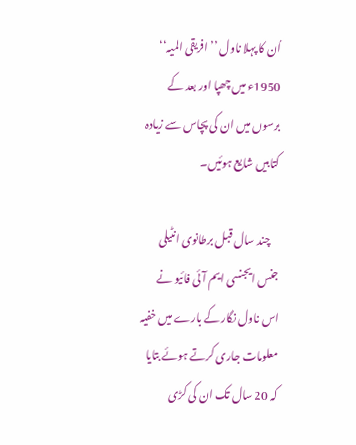اُن کا پہلا ناول ’’افریقی المیہ‘‘ 1950ء میں چھپا اور بعد کے برسوں میں ان کی پچاس سے زیادہ کتابیں شایع ہوئیں۔

    چند سال قبل برطانوی انٹیلی جنس ایجنسی ایم آئی فائیو نے اس ناول نگار کے بارے میں خفیہ معلومات جاری کرتے ہوئے بتایا کہ 20 سال تک ان کی کڑی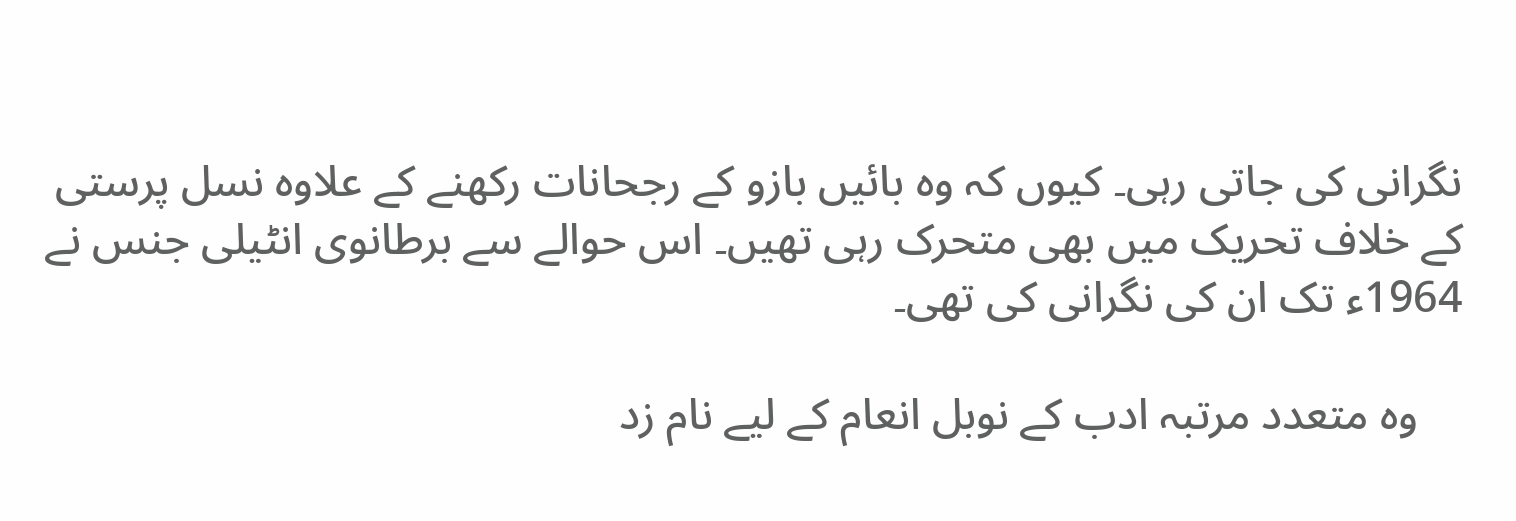نگرانی کی جاتی رہی۔ کیوں‌ کہ وہ بائیں بازو کے رجحانات رکھنے کے علاوہ نسل پرستی کے خلاف تحریک میں بھی متحرک رہی تھیں۔ اس حوالے سے برطانوی انٹیلی جنس نے 1964ء تک ان کی نگرانی کی تھی۔

    وہ متعدد مرتبہ ادب کے نوبل انعام کے لیے نام زد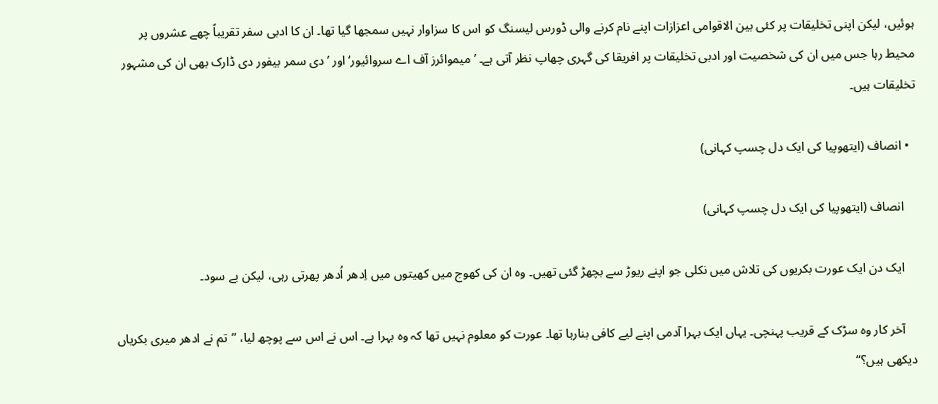ہوئیں‌، لیکن اپنی تخلیقات پر کئی بین الاقوامی اعزازات اپنے نام کرنے والی ڈورس لیسنگ کو اس کا سزاوار نہیں سمجھا گیا تھا۔ ان کا ادبی سفر تقریباً چھے عشروں پر محیط رہا جس میں ان کی شخصیت اور ادبی تخلیقات پر افریقا کی گہری چھاپ نظر آتی ہے۔ ’میموائرز آف اے سروائیور‘ اور ’دی سمر بیفور دی ڈارک بھی ان کی مشہور تخلیقات ہیں۔

  • انصاف (ایتھوپیا کی ایک دل چسپ کہانی)

    انصاف (ایتھوپیا کی ایک دل چسپ کہانی)

    ایک دن ایک عورت بکریوں کی تلاش میں نکلی جو اپنے ریوڑ سے بچھڑ گئی تھیں۔ وہ ان کی کھوج میں کھیتوں میں اِدھر اُدھر پھرتی رہی، لیکن بے سود۔

    آخر کار وہ سڑک کے قریب پہنچی۔ یہاں ایک بہرا آدمی اپنے لیے کافی بنارہا تھا۔ عورت کو معلوم نہیں تھا کہ وہ بہرا ہے۔ اس نے اس سے پوچھ لیا، ”تم نے ادھر میری بکریاں دیکھی ہیں؟“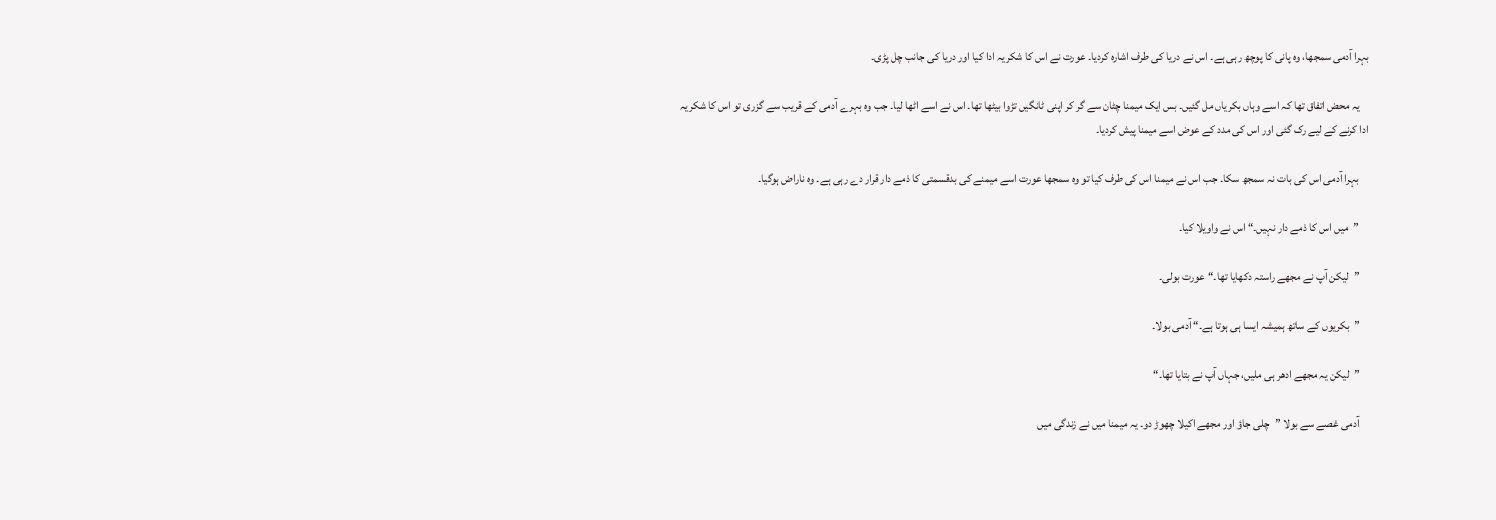بہرا آدمی سمجھا، وہ پانی کا پوچھ رہی ہے۔ اس نے دریا کی طرف اشارہ کردیا۔ عورت نے اس کا شکریہ ادا کیا اور دریا کی جانب چل پڑی۔

    یہ محض اتفاق تھا کہ اسے وہاں بکریاں مل گئیں۔ بس ایک میمنا چٹان سے گر کر اپنی ٹانگیں تڑوا بیٹھا تھا۔ اس نے اسے اٹھا لیا۔ جب وہ بہرے آدمی کے قریب سے گزری تو اس کا شکریہ ادا کرنے کے لیے رک گئی اور اس کی مدد کے عوض اسے میمنا پیش کردیا۔

    بہرا آدمی اس کی بات نہ سمجھ سکا۔ جب اس نے میمنا اس کی طرف کیا تو وہ سمجھا عورت اسے میمنے کی بدقسمتی کا ذمے دار قرار دے رہی ہے۔ وہ ناراض ہوگیا۔

    ”میں اس کا ذمے دار نہیں۔“ اس نے واویلا کیا۔

    ”لیکن آپ نے مجھے راستہ دکھایا تھا۔“عورت بولی۔

    ”بکریوں کے ساتھ ہمیشہ ایسا ہی ہوتا ہے۔“ آدمی بولا۔

    ”لیکن یہ مجھے ادھر ہی ملیں، جہاں آپ نے بتایا تھا۔“

    آدمی غصے سے بولا ”چلی جاؤ اور مجھے اکیلا چھوڑ دو۔ یہ میمنا میں نے زندگی میں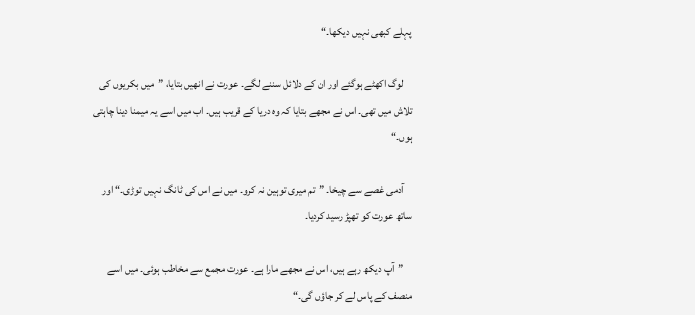پہلے کبھی نہیں دیکھا۔“

    لوگ اکھٹے ہوگئے اور ان کے دلائل سننے لگے۔ عورت نے انھیں بتایا، ”میں بکریوں کی تلاش میں تھی۔ اس نے مجھے بتایا کہ وہ دریا کے قریب ہیں۔ اب میں اسے یہ میمنا دینا چاہتی ہوں۔“

    آدمی غصے سے چیخا۔ ”تم میری توہین نہ کرو۔ میں نے اس کی ٹانگ نہیں توڑی۔“ اور ساتھ عورت کو تھپڑ رسید کردیا۔

    ”آپ دیکھ رہے ہیں، اس نے مجھے مارا ہے۔ عورت مجمع سے مخاطب ہوئی۔ میں اسے منصف کے پاس لے کر جاؤں گی۔“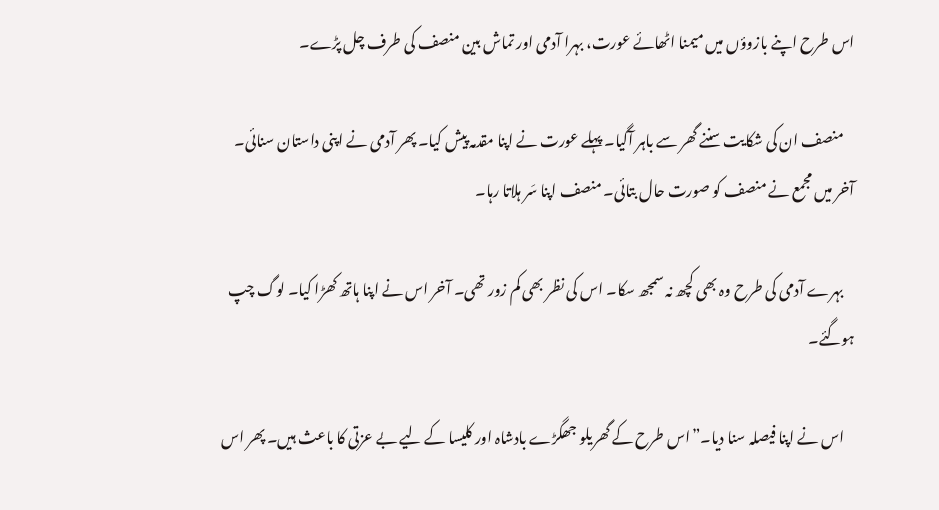اس طرح اپنے بازوؤں میں میمنا اٹھائے عورت، بہرا آدمی اور تماش بین منصف کی طرف چل پڑے۔

    منصف ان کی شکایت سننے گھر سے باہر آگیا۔ پہلے عورت نے اپنا مقدمہ پیش کیا۔ پھر آدمی نے اپنی داستان سنائی۔ آخر میں مجمع نے منصف کو صورت حال بتائی۔ منصف اپنا سَر ہلاتا رہا۔

    بہرے آدمی کی طرح وہ بھی کچھ نہ سمجھ سکا۔ اس کی نظر بھی کم زور تھی۔ آخر اس نے اپنا ہاتھ کھڑا کیا۔ لوگ چپ ہوگئے۔

    اس نے اپنا فیصلہ سنا دیا۔”اس طرح کے گھریلو جھگڑے بادشاہ اور کلیسا کے لیے بے عزتی کا باعث ہیں۔ پھر اس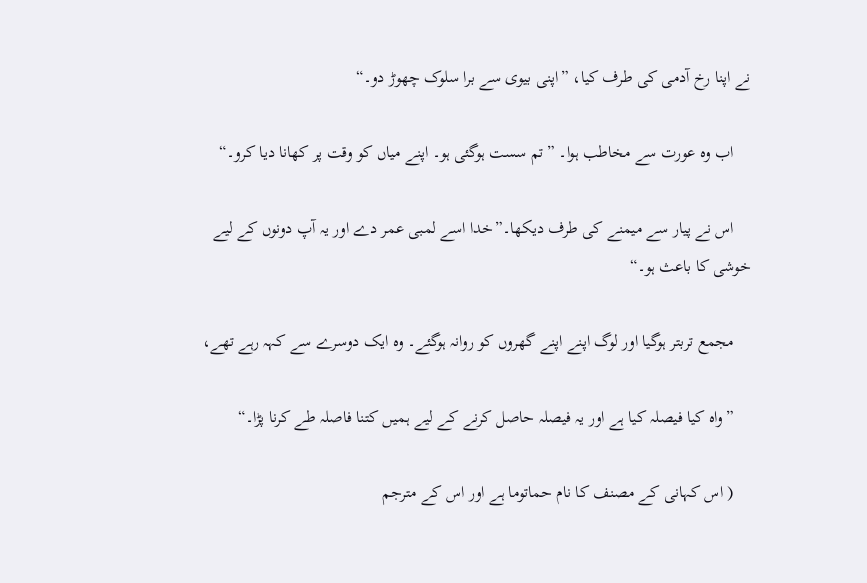نے اپنا رخ آدمی کی طرف کیا، ”اپنی بیوی سے برا سلوک چھوڑ دو۔“

    اب وہ عورت سے مخاطب ہوا۔ ”تم سست ہوگئی ہو۔ اپنے میاں کو وقت پر کھانا دیا کرو۔“

    اس نے پیار سے میمنے کی طرف دیکھا۔”خدا اسے لمبی عمر دے اور یہ آپ دونوں کے لیے خوشی کا باعث ہو۔“

    مجمع تربتر ہوگیا اور لوگ اپنے اپنے گھروں کو روانہ ہوگئے۔ وہ ایک دوسرے سے کہہ رہے تھے،

    ”واہ کیا فیصلہ کیا ہے اور یہ فیصلہ حاصل کرنے کے لیے ہمیں کتنا فاصلہ طے کرنا پڑا۔“

    ( اس کہانی کے مصنف کا نام حماتوما ہے اور اس کے مترجم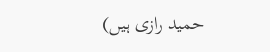حمید رازی ہیں)